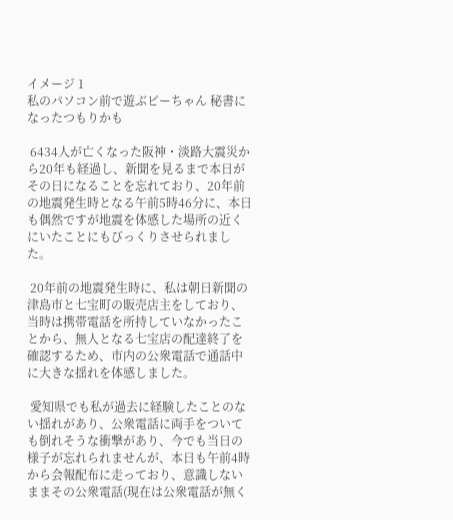イメージ 1
私のパソコン前で遊ぶピーちゃん 秘書になったつもりかも

 6434人が亡くなった阪神・淡路大震災から20年も経過し、新聞を見るまで本日がその日になることを忘れており、20年前の地震発生時となる午前5時46分に、本日も偶然ですが地震を体感した場所の近くにいたことにもびっくりさせられました。

 20年前の地震発生時に、私は朝日新聞の津島市と七宝町の販売店主をしており、当時は携帯電話を所持していなかったことから、無人となる七宝店の配達終了を確認するため、市内の公衆電話で通話中に大きな揺れを体感しました。

 愛知県でも私が過去に経験したことのない揺れがあり、公衆電話に両手をついても倒れそうな衝撃があり、今でも当日の様子が忘れられませんが、本日も午前4時から会報配布に走っており、意識しないままその公衆電話(現在は公衆電話が無く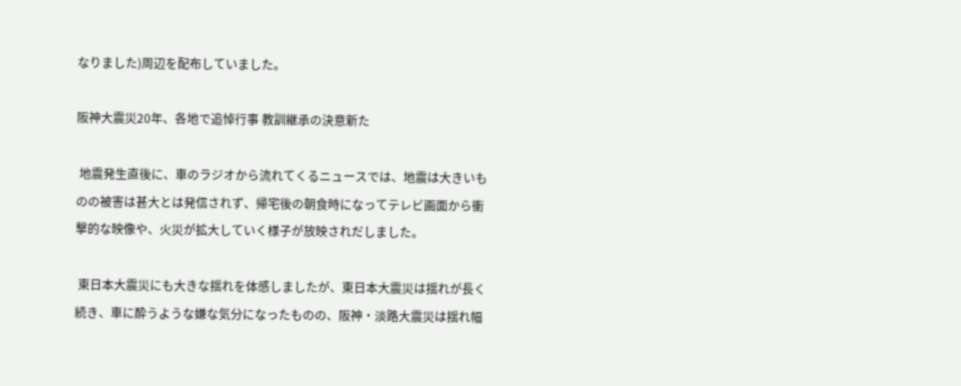なりました)周辺を配布していました。

阪神大震災20年、各地で追悼行事 教訓継承の決意新た

 地震発生直後に、車のラジオから流れてくるニュースでは、地震は大きいものの被害は甚大とは発信されず、帰宅後の朝食時になってテレビ画面から衝撃的な映像や、火災が拡大していく様子が放映されだしました。

 東日本大震災にも大きな揺れを体感しましたが、東日本大震災は揺れが長く続き、車に酔うような嫌な気分になったものの、阪神・淡路大震災は揺れ幅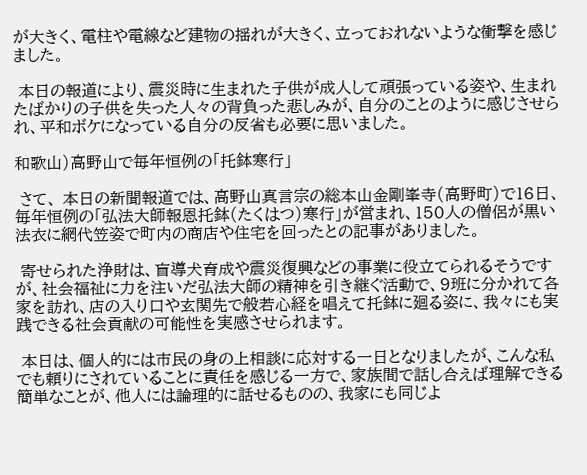が大きく、電柱や電線など建物の揺れが大きく、立っておれないような衝撃を感じました。

 本日の報道により、震災時に生まれた子供が成人して頑張っている姿や、生まれたばかりの子供を失った人々の背負った悲しみが、自分のことのように感じさせられ、平和ボケになっている自分の反省も必要に思いました。

和歌山)高野山で毎年恒例の「托鉢寒行」

 さて、 本日の新聞報道では、高野山真言宗の総本山金剛峯寺(高野町)で16日、毎年恒例の「弘法大師報恩托鉢(たくはつ)寒行」が営まれ、150人の僧侶が黒い法衣に網代笠姿で町内の商店や住宅を回ったとの記事がありました。

 寄せられた浄財は、盲導犬育成や震災復興などの事業に役立てられるそうですが、社会福祉に力を注いだ弘法大師の精神を引き継ぐ活動で、9班に分かれて各家を訪れ、店の入り口や玄関先で般若心経を唱えて托鉢に廻る姿に、我々にも実践できる社会貢献の可能性を実感させられます。

 本日は、個人的には市民の身の上相談に応対する一日となりましたが、こんな私でも頼りにされていることに責任を感じる一方で、家族間で話し合えば理解できる簡単なことが、他人には論理的に話せるものの、我家にも同じよ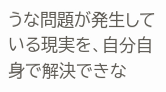うな問題が発生している現実を、自分自身で解決できな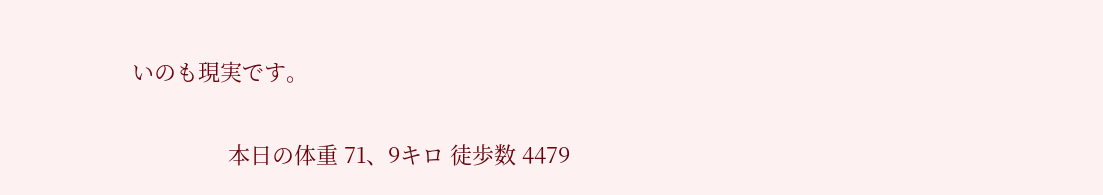いのも現実です。

                本日の体重 71、9キロ 徒歩数 4479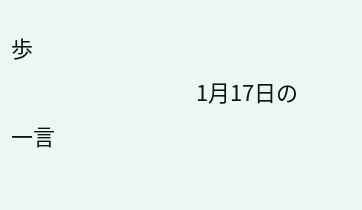歩
                                     1月17日の一言